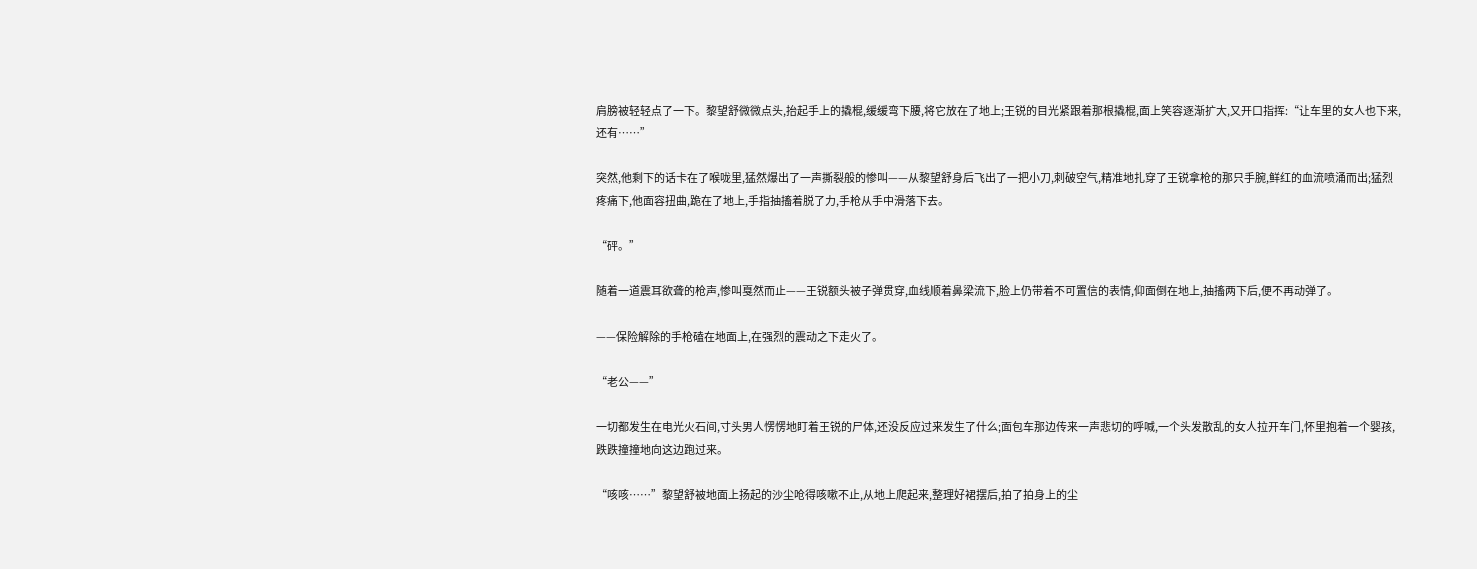肩膀被轻轻点了一下。黎望舒微微点头,抬起手上的撬棍,缓缓弯下腰,将它放在了地上;王锐的目光紧跟着那根撬棍,面上笑容逐渐扩大,又开口指挥:“让车里的女人也下来,还有……”

突然,他剩下的话卡在了喉咙里,猛然爆出了一声撕裂般的惨叫——从黎望舒身后飞出了一把小刀,刺破空气,精准地扎穿了王锐拿枪的那只手腕,鲜红的血流喷涌而出;猛烈疼痛下,他面容扭曲,跪在了地上,手指抽搐着脱了力,手枪从手中滑落下去。

“砰。”

随着一道震耳欲聋的枪声,惨叫戛然而止——王锐额头被子弹贯穿,血线顺着鼻梁流下,脸上仍带着不可置信的表情,仰面倒在地上,抽搐两下后,便不再动弹了。

——保险解除的手枪磕在地面上,在强烈的震动之下走火了。

“老公——”

一切都发生在电光火石间,寸头男人愣愣地盯着王锐的尸体,还没反应过来发生了什么;面包车那边传来一声悲切的呼喊,一个头发散乱的女人拉开车门,怀里抱着一个婴孩,跌跌撞撞地向这边跑过来。

“咳咳……”黎望舒被地面上扬起的沙尘呛得咳嗽不止,从地上爬起来,整理好裙摆后,拍了拍身上的尘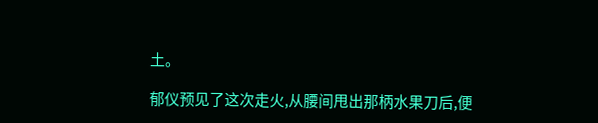土。

郁仪预见了这次走火,从腰间甩出那柄水果刀后,便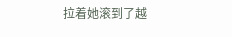拉着她滚到了越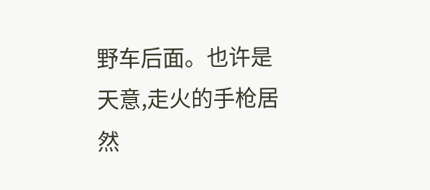野车后面。也许是天意,走火的手枪居然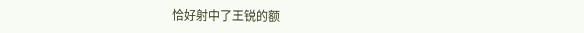恰好射中了王锐的额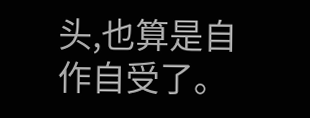头,也算是自作自受了。